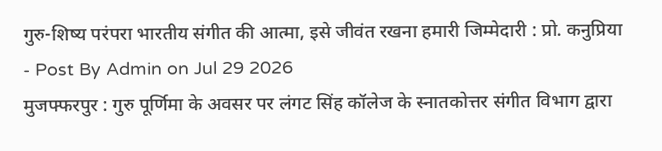गुरु-शिष्य परंपरा भारतीय संगीत की आत्मा, इसे जीवंत रखना हमारी जिम्मेदारी : प्रो. कनुप्रिया
- Post By Admin on Jul 29 2026
मुजफ्फरपुर : गुरु पूर्णिमा के अवसर पर लंगट सिंह कॉलेज के स्नातकोत्तर संगीत विभाग द्वारा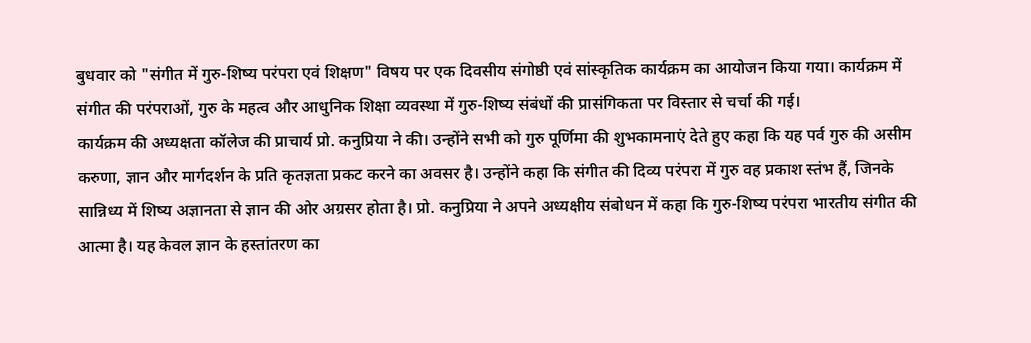बुधवार को "संगीत में गुरु-शिष्य परंपरा एवं शिक्षण" विषय पर एक दिवसीय संगोष्ठी एवं सांस्कृतिक कार्यक्रम का आयोजन किया गया। कार्यक्रम में संगीत की परंपराओं, गुरु के महत्व और आधुनिक शिक्षा व्यवस्था में गुरु-शिष्य संबंधों की प्रासंगिकता पर विस्तार से चर्चा की गई।
कार्यक्रम की अध्यक्षता कॉलेज की प्राचार्य प्रो. कनुप्रिया ने की। उन्होंने सभी को गुरु पूर्णिमा की शुभकामनाएं देते हुए कहा कि यह पर्व गुरु की असीम करुणा, ज्ञान और मार्गदर्शन के प्रति कृतज्ञता प्रकट करने का अवसर है। उन्होंने कहा कि संगीत की दिव्य परंपरा में गुरु वह प्रकाश स्तंभ हैं, जिनके सान्निध्य में शिष्य अज्ञानता से ज्ञान की ओर अग्रसर होता है। प्रो. कनुप्रिया ने अपने अध्यक्षीय संबोधन में कहा कि गुरु-शिष्य परंपरा भारतीय संगीत की आत्मा है। यह केवल ज्ञान के हस्तांतरण का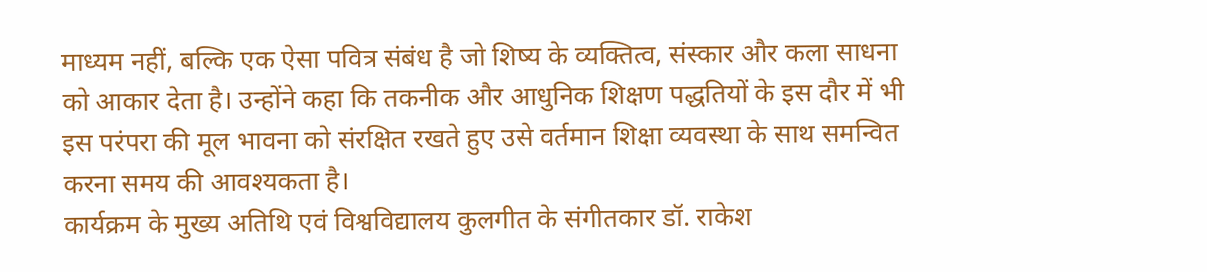माध्यम नहीं, बल्कि एक ऐसा पवित्र संबंध है जो शिष्य के व्यक्तित्व, संस्कार और कला साधना को आकार देता है। उन्होंने कहा कि तकनीक और आधुनिक शिक्षण पद्धतियों के इस दौर में भी इस परंपरा की मूल भावना को संरक्षित रखते हुए उसे वर्तमान शिक्षा व्यवस्था के साथ समन्वित करना समय की आवश्यकता है।
कार्यक्रम के मुख्य अतिथि एवं विश्वविद्यालय कुलगीत के संगीतकार डॉ. राकेश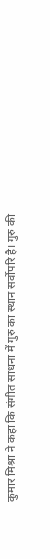कुमार मिश्रा ने कहा कि संगीत साधना में गुरु का स्थान सर्वोपरि है। गुरु की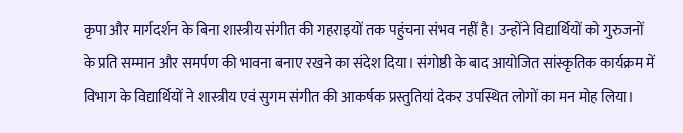कृपा और मार्गदर्शन के बिना शास्त्रीय संगीत की गहराइयों तक पहुंचना संभव नहीं है। उन्होंने विद्यार्थियों को गुरुजनों के प्रति सम्मान और समर्पण की भावना बनाए रखने का संदेश दिया। संगोष्ठी के बाद आयोजित सांस्कृतिक कार्यक्रम में विभाग के विद्यार्थियों ने शास्त्रीय एवं सुगम संगीत की आकर्षक प्रस्तुतियां देकर उपस्थित लोगों का मन मोह लिया।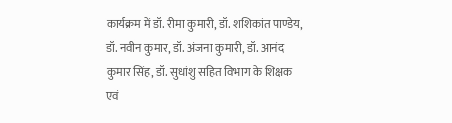कार्यक्रम में डॉ. रीमा कुमारी, डॉ. शशिकांत पाण्डेय, डॉ. नवीन कुमार, डॉ. अंजना कुमारी, डॉ. आनंद कुमार सिंह, डॉ. सुधांशु सहित विभाग के शिक्षक एवं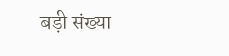बड़ी संख्या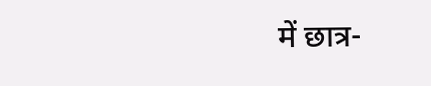में छात्र-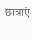छात्राएं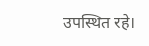उपस्थित रहे।